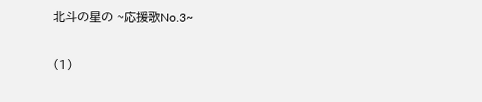北斗の星の ~応援歌No.3~

(1)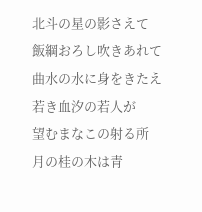北斗の星の影さえて
飯綱おろし吹きあれて
曲水の水に身をきたえ
若き血汐の若人が
望むまなこの射る所
月の桂の木は青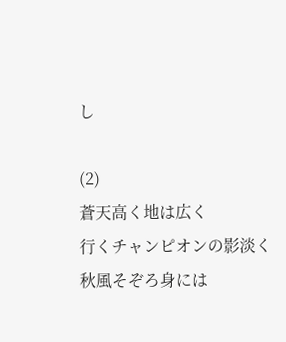し

(2)
蒼天高く地は広く
行くチャンピオンの影淡く
秋風そぞろ身には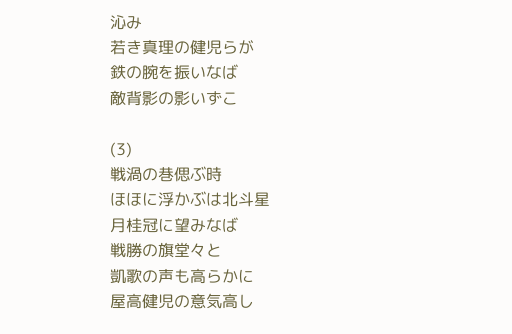沁み
若き真理の健児らが
鉄の腕を振いなば
敵背影の影いずこ

(3)
戦渦の巷偲ぶ時
ほほに浮かぶは北斗星
月桂冠に望みなば
戦勝の旗堂々と
凱歌の声も高らかに
屋高健児の意気高し